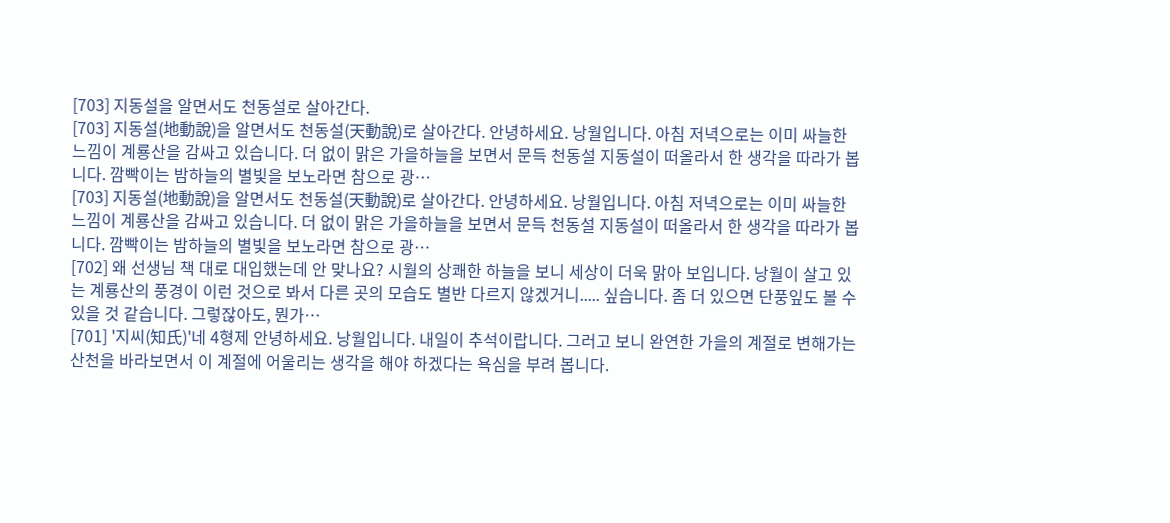[703] 지동설을 알면서도 천동설로 살아간다.
[703] 지동설(地動說)을 알면서도 천동설(天動說)로 살아간다. 안녕하세요. 낭월입니다. 아침 저녁으로는 이미 싸늘한 느낌이 계룡산을 감싸고 있습니다. 더 없이 맑은 가을하늘을 보면서 문득 천동설 지동설이 떠올라서 한 생각을 따라가 봅니다. 깜빡이는 밤하늘의 별빛을 보노라면 참으로 광…
[703] 지동설(地動說)을 알면서도 천동설(天動說)로 살아간다. 안녕하세요. 낭월입니다. 아침 저녁으로는 이미 싸늘한 느낌이 계룡산을 감싸고 있습니다. 더 없이 맑은 가을하늘을 보면서 문득 천동설 지동설이 떠올라서 한 생각을 따라가 봅니다. 깜빡이는 밤하늘의 별빛을 보노라면 참으로 광…
[702] 왜 선생님 책 대로 대입했는데 안 맞나요? 시월의 상쾌한 하늘을 보니 세상이 더욱 맑아 보입니다. 낭월이 살고 있는 계룡산의 풍경이 이런 것으로 봐서 다른 곳의 모습도 별반 다르지 않겠거니..... 싶습니다. 좀 더 있으면 단풍잎도 볼 수 있을 것 같습니다. 그렇잖아도, 뭔가…
[701] '지씨(知氏)'네 4형제 안녕하세요. 낭월입니다. 내일이 추석이랍니다. 그러고 보니 완연한 가을의 계절로 변해가는 산천을 바라보면서 이 계절에 어울리는 생각을 해야 하겠다는 욕심을 부려 봅니다.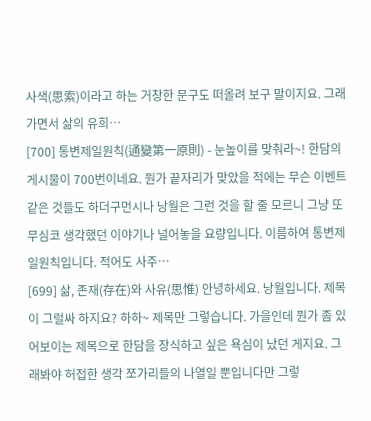사색(思索)이라고 하는 거창한 문구도 떠올려 보구 말이지요. 그래가면서 삶의 유희…
[700] 통변제일원칙(通變第一原則) - 눈높이를 맞춰라~! 한담의 게시물이 700번이네요. 뭔가 끝자리가 맞았을 적에는 무슨 이벤트 같은 것들도 하더구먼시나 낭월은 그런 것을 할 줄 모르니 그냥 또 무심코 생각했던 이야기나 널어놓을 요량입니다. 이름하여 통변제일원칙입니다. 적어도 사주…
[699] 삶, 존재(存在)와 사유(思惟) 안녕하세요. 낭월입니다. 제목이 그럴싸 하지요? 하하~ 제목만 그렇습니다. 가을인데 뭔가 좀 있어보이는 제목으로 한담을 장식하고 싶은 욕심이 났던 게지요. 그래봐야 허접한 생각 쪼가리들의 나열일 뿐입니다만 그렇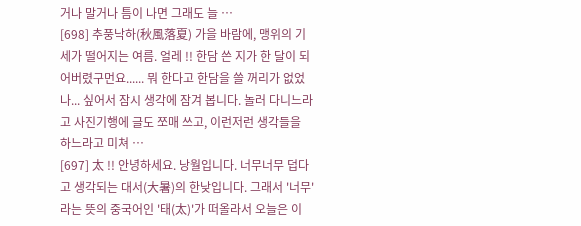거나 말거나 틈이 나면 그래도 늘 …
[698] 추풍낙하(秋風落夏) 가을 바람에, 맹위의 기세가 떨어지는 여름. 얼레 !! 한담 쓴 지가 한 달이 되어버렸구먼요...... 뭐 한다고 한담을 쓸 꺼리가 없었나... 싶어서 잠시 생각에 잠겨 봅니다. 놀러 다니느라고 사진기행에 글도 쪼매 쓰고, 이런저런 생각들을 하느라고 미쳐 …
[697] 太 !! 안녕하세요. 낭월입니다. 너무너무 덥다고 생각되는 대서(大暑)의 한낮입니다. 그래서 '너무'라는 뜻의 중국어인 '태(太)'가 떠올라서 오늘은 이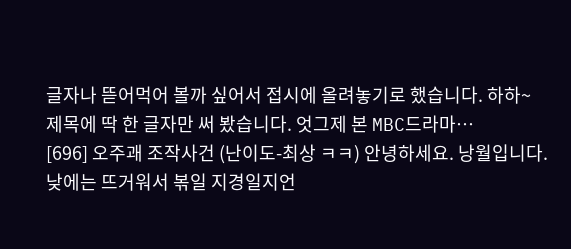글자나 뜯어먹어 볼까 싶어서 접시에 올려놓기로 했습니다. 하하~ 제목에 딱 한 글자만 써 봤습니다. 엇그제 본 MBC드라마…
[696] 오주괘 조작사건 (난이도-최상 ㅋㅋ) 안녕하세요. 낭월입니다. 낮에는 뜨거워서 볶일 지경일지언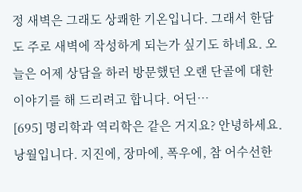정 새벽은 그래도 상쾌한 기온입니다. 그래서 한담도 주로 새벽에 작성하게 되는가 싶기도 하네요. 오늘은 어제 상담을 하러 방문했던 오랜 단골에 대한 이야기를 해 드리려고 합니다. 어딘…
[695] 명리학과 역리학은 같은 거지요? 안녕하세요. 낭월입니다. 지진에, 장마에, 폭우에, 참 어수선한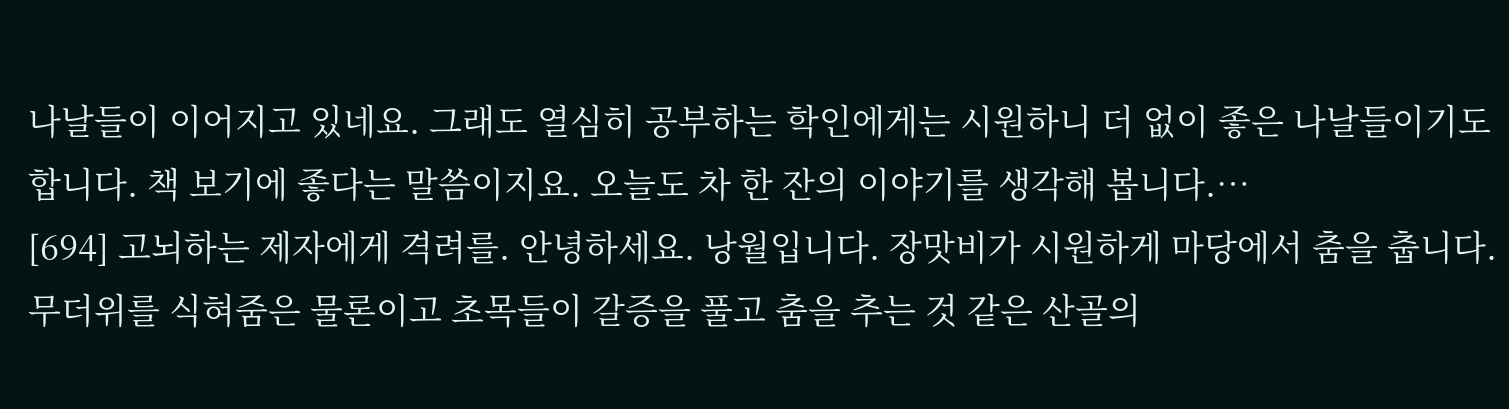나날들이 이어지고 있네요. 그래도 열심히 공부하는 학인에게는 시원하니 더 없이 좋은 나날들이기도 합니다. 책 보기에 좋다는 말씀이지요. 오늘도 차 한 잔의 이야기를 생각해 봅니다.…
[694] 고뇌하는 제자에게 격려를. 안녕하세요. 낭월입니다. 장맛비가 시원하게 마당에서 춤을 춥니다. 무더위를 식혀줌은 물론이고 초목들이 갈증을 풀고 춤을 추는 것 같은 산골의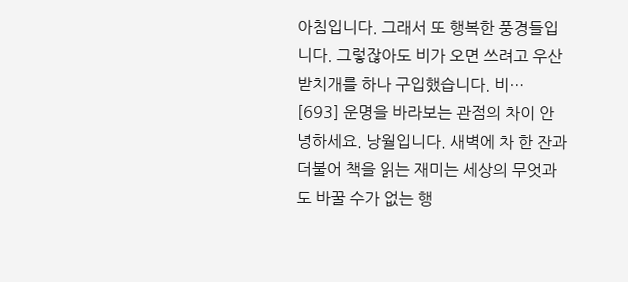아침입니다. 그래서 또 행복한 풍경들입니다. 그렇잖아도 비가 오면 쓰려고 우산받치개를 하나 구입했습니다. 비…
[693] 운명을 바라보는 관점의 차이 안녕하세요. 낭월입니다. 새벽에 차 한 잔과 더불어 책을 읽는 재미는 세상의 무엇과도 바꿀 수가 없는 행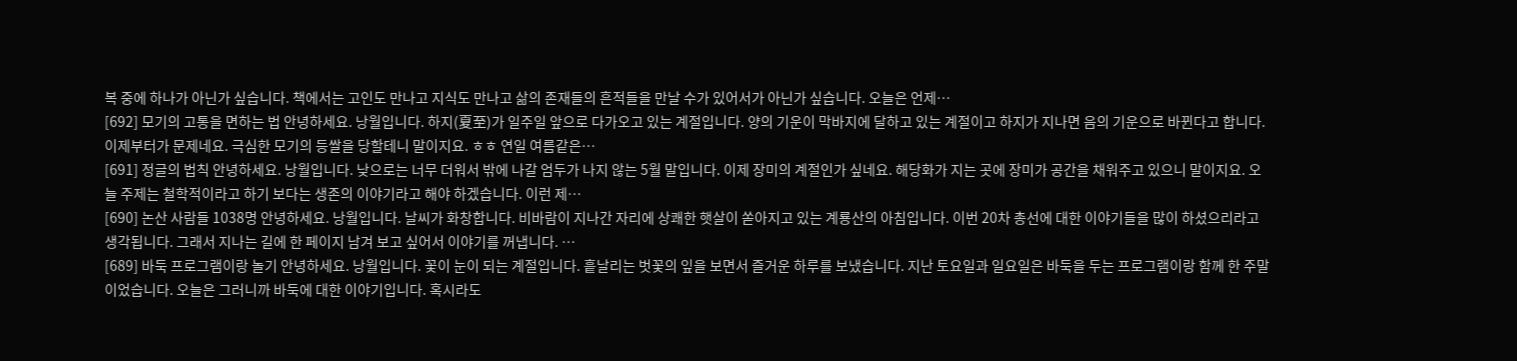복 중에 하나가 아닌가 싶습니다. 책에서는 고인도 만나고 지식도 만나고 삶의 존재들의 흔적들을 만날 수가 있어서가 아닌가 싶습니다. 오늘은 언제…
[692] 모기의 고통을 면하는 법 안녕하세요. 낭월입니다. 하지(夏至)가 일주일 앞으로 다가오고 있는 계절입니다. 양의 기운이 막바지에 달하고 있는 계절이고 하지가 지나면 음의 기운으로 바뀐다고 합니다. 이제부터가 문제네요. 극심한 모기의 등쌀을 당할테니 말이지요. ㅎㅎ 연일 여름같은…
[691] 정글의 법칙 안녕하세요. 낭월입니다. 낮으로는 너무 더워서 밖에 나갈 엄두가 나지 않는 5월 말입니다. 이제 장미의 계절인가 싶네요. 해당화가 지는 곳에 장미가 공간을 채워주고 있으니 말이지요. 오늘 주제는 철학적이라고 하기 보다는 생존의 이야기라고 해야 하겠습니다. 이런 제…
[690] 논산 사람들 1038명 안녕하세요. 낭월입니다. 날씨가 화창합니다. 비바람이 지나간 자리에 상쾌한 햇살이 쏟아지고 있는 계룡산의 아침입니다. 이번 20차 총선에 대한 이야기들을 많이 하셨으리라고 생각됩니다. 그래서 지나는 길에 한 페이지 남겨 보고 싶어서 이야기를 꺼냅니다. …
[689] 바둑 프로그램이랑 놀기 안녕하세요. 낭월입니다. 꽃이 눈이 되는 계절입니다. 흩날리는 벗꽃의 잎을 보면서 즐거운 하루를 보냈습니다. 지난 토요일과 일요일은 바둑을 두는 프로그램이랑 함께 한 주말이었습니다. 오늘은 그러니까 바둑에 대한 이야기입니다. 혹시라도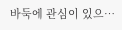바둑에 관심이 있으…